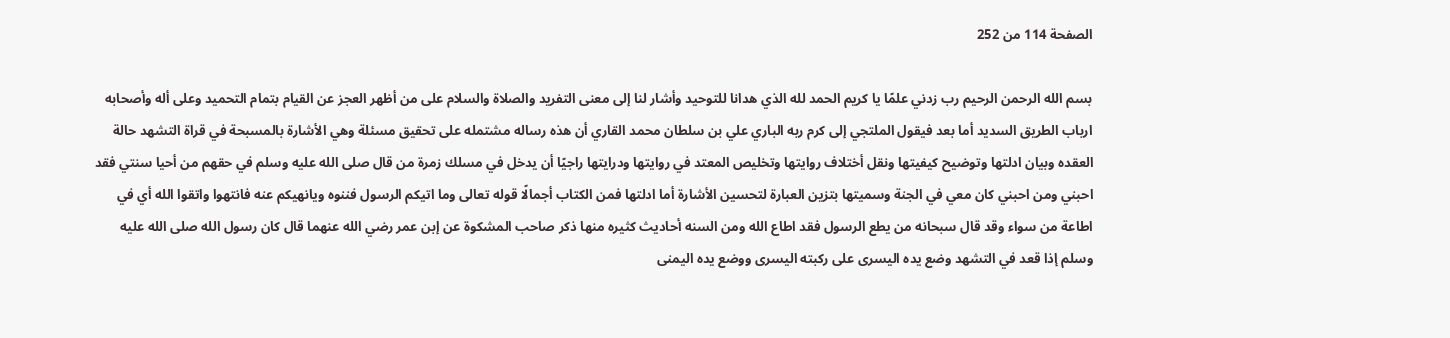الصفحة 114 من 252

بسم الله الرحمن الرحيم رب زدني علمًا يا كريم الحمد لله الذي هدانا للتوحيد وأشار لنا إلى معنى التفريد والصلاة والسلام على من أظهر العجز عن القيام بتمام التحميد وعلى أله وأصحابه ارباب الطريق السديد أما بعد فيقول الملتجي إلى كرم ربه الباري علي بن سلطان محمد القاري أن هذه رساله مشتمله على تحقيق مسئلة وهي الأشارة بالمسبحة في قراة التشهد حالة العقده وبيان ادلتها وتوضيح كيفيتها ونقل أختلاف روايتها وتخليص المعتد في روايتها ودرايتها راجيًا أن يدخل في مسلك زمرة من قال صلى الله عليه وسلم في حقهم من أحيا سنتي فقد احبني ومن احبني كان معي في الجنة وسميتها بتزين العبارة لتحسين الأشارة أما ادلتها فمن الكتاب أجمالًا قوله تعالى وما اتيكم الرسول فننوه ويانهيكم عنه فانتهوا واتقوا الله أي في اطاعة من سواء وقد قال سبحانه من يطع الرسول فقد اطاع الله ومن السنه أحاديث كثيره منها ذكر صاحب المشكوة عن إبن عمر رضي الله عنهما قال كان رسول الله صلى الله عليه وسلم إذا قعد في التشهد وضع يده اليسرى على ركبته اليسرى ووضع يده اليمنى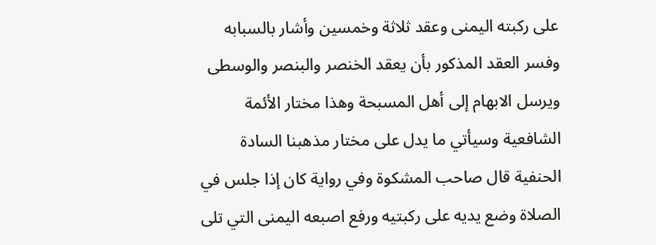على ركبته اليمنى وعقد ثلاثة وخمسين وأشار بالسبابه وفسر العقد المذكور بأن يعقد الخنصر والبنصر والوسطى ويرسل الابهام إلى أهل المسبحة وهذا مختار الأئمة الشافعية وسيأتي ما يدل على مختار مذهبنا السادة الحنفية قال صاحب المشكوة وفي رواية كان إذا جلس في الصلاة وضع يديه على ركبتيه ورفع اصبعه اليمنى التي تلى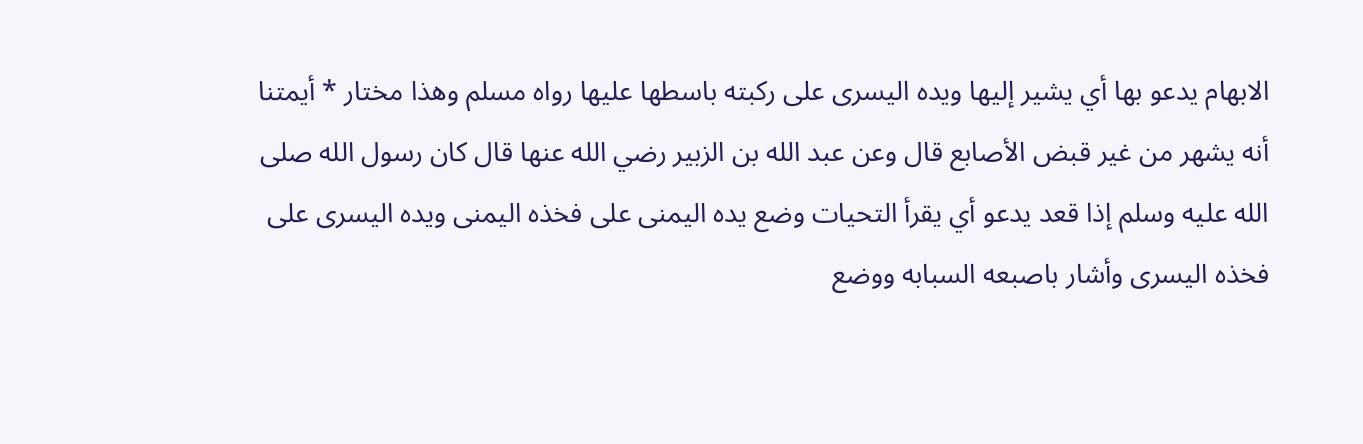الابهام يدعو بها أي يشير إليها ويده اليسرى على ركبته باسطها عليها رواه مسلم وهذا مختار * أيمتنا أنه يشهر من غير قبض الأصابع قال وعن عبد الله بن الزبير رضي الله عنها قال كان رسول الله صلى الله عليه وسلم إذا قعد يدعو أي يقرأ التحيات وضع يده اليمنى على فخذه اليمنى ويده اليسرى على فخذه اليسرى وأشار باصبعه السبابه ووضع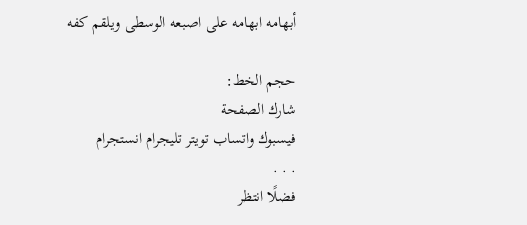أبهامه ابهامه على اصبعه الوسطى ويلقم كفه

حجم الخط:
شارك الصفحة
فيسبوك واتساب تويتر تليجرام انستجرام
. . .
فضلًا انتظر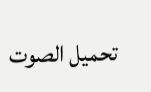تحميل الصوت